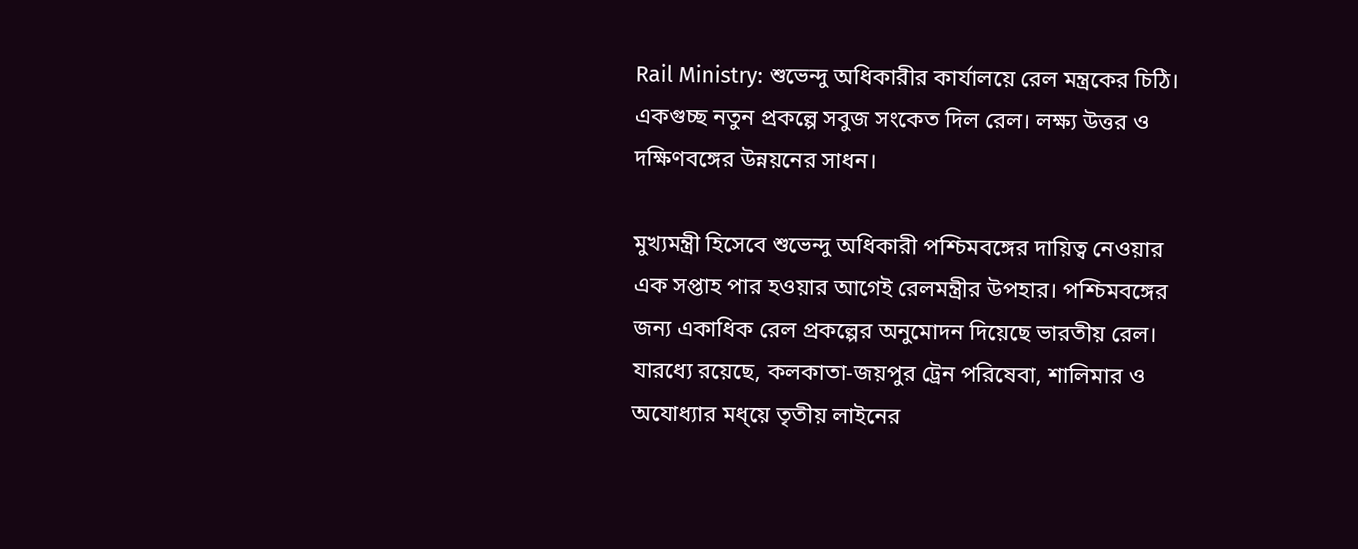Rail Ministry: শুভেন্দু অধিকারীর কার্যালয়ে রেল মন্ত্রকের চিঠি। একগুচ্ছ নতুন প্রকল্পে সবুজ সংকেত দিল রেল। লক্ষ্য উত্তর ও দক্ষিণবঙ্গের উন্নয়নের সাধন।

মুখ্যমন্ত্রী হিসেবে শুভেন্দু অধিকারী পশ্চিমবঙ্গের দায়িত্ব নেওয়ার এক সপ্তাহ পার হওয়ার আগেই রেলমন্ত্রীর উপহার। পশ্চিমবঙ্গের জন্য একাধিক রেল প্রকল্পের অনুমোদন দিয়েছে ভারতীয় রেল। যারধ্যে রয়েছে, কলকাতা-জয়পুর ট্রেন পরিষেবা, শালিমার ও অযোধ্যার মধ্য়ে তৃতীয় লাইনের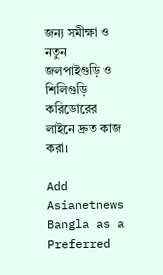জন্য সমীক্ষা ও নতুন জলপাইগুড়ি ও শিলিগুড়ি করিডোরের লাইনে দ্রুত কাজ করা।

Add Asianetnews Bangla as a Preferred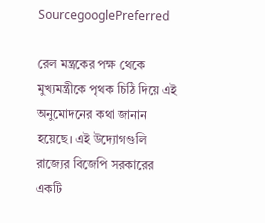SourcegooglePreferred

রেল মন্ত্রকের পক্ষ থেকে মুখ্যমন্ত্রীকে পৃথক চিঠি দিয়ে এই অনুমোদনের কথা জানান হয়েছে। এই উদ্যোগগুলি রাজ্যের বিজেপি সরকারের একটি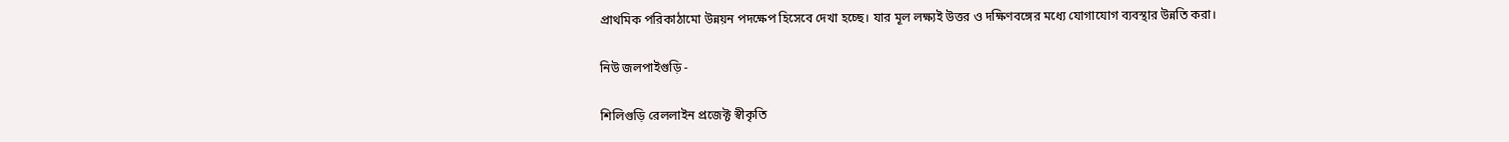প্রাথমিক পরিকাঠামো উন্নয়ন পদক্ষেপ হিসেবে দেখা হচ্ছে। যার মূল লক্ষ্যই উত্তর ও দক্ষিণবঙ্গের মধ্যে যোগাযোগ ব্যবস্থার উন্নতি করা।

নিউ জলপাইগুড়ি -

শিলিগুড়ি রেললাইন প্রজেক্ট স্বীকৃতি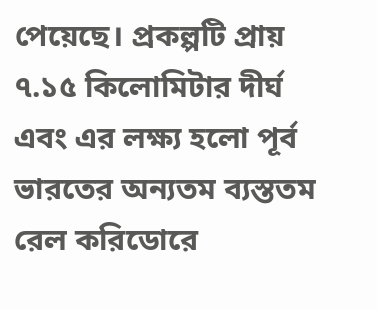পেয়েছে। প্রকল্পটি প্রায় ৭.১৫ কিলোমিটার দীর্ঘ এবং এর লক্ষ্য হলো পূর্ব ভারতের অন্যতম ব্যস্ততম রেল করিডোরে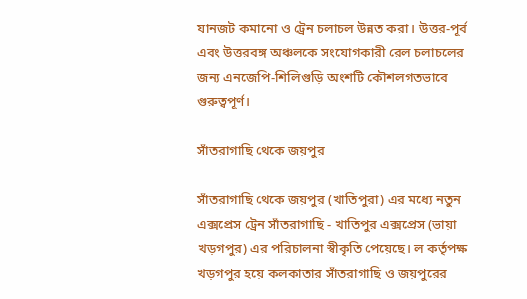যানজট কমানো ও ট্রেন চলাচল উন্নত করা। উত্তর-পূর্ব এবং উত্তরবঙ্গ অঞ্চলকে সংযোগকারী রেল চলাচলের জন্য এনজেপি-শিলিগুড়ি অংশটি কৌশলগতভাবে গুরুত্বপূর্ণ।

সাঁতরাগাছি থেকে জয়পুর

সাঁতরাগাছি থেকে জয়পুর (খাতিপুরা) এর মধ্যে নতুন এক্সপ্রেস ট্রেন সাঁতরাগাছি - খাতিপুর এক্সপ্রেস (ভায়া খড়গপুর) এর পরিচালনা স্বীকৃতি পেয়েছে। ল কর্তৃপক্ষ খড়গপুর হয়ে কলকাতার সাঁতরাগাছি ও জয়পুরের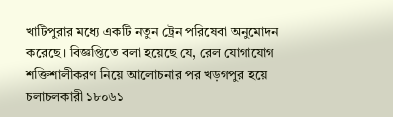খাটিপুরার মধ্যে একটি নতুন ট্রেন পরিষেবা অনুমোদন করেছে। বিজ্ঞপ্তিতে বলা হয়েছে যে, রেল যোগাযোগ শক্তিশালীকরণ নিয়ে আলোচনার পর খড়গপুর হয়ে চলাচলকারী ১৮০৬১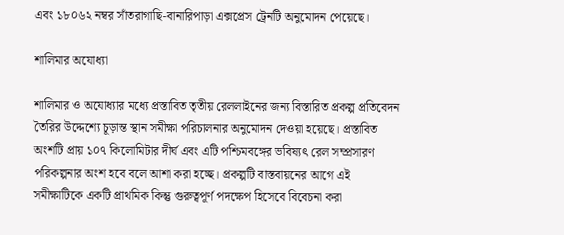এবং ১৮০৬২ নম্বর সাঁতরাগাছি-বানারিপাড়া এক্সপ্রেস ট্রেনটি অনুমোদন পেয়েছে।

শালিমার অযোধ্যা

শালিমার ও অযোধ্যার মধ্যে প্রস্তাবিত তৃতীয় রেললাইনের জন্য বিস্তারিত প্রকল্প প্রতিবেদন তৈরির উদ্দেশ্যে চূড়ান্ত স্থান সমীক্ষা পরিচালনার অনুমোদন দেওয়া হয়েছে। প্রস্তাবিত অংশটি প্রায় ১০৭ কিলোমিটার দীর্ঘ এবং এটি পশ্চিমবঙ্গের ভবিষ্যৎ রেল সম্প্রসারণ পরিকল্পনার অংশ হবে বলে আশা করা হচ্ছে। প্রকল্পটি বাস্তবায়নের আগে এই সমীক্ষাটিকে একটি প্রাথমিক কিন্তু গুরুত্বপূর্ণ পদক্ষেপ হিসেবে বিবেচনা করা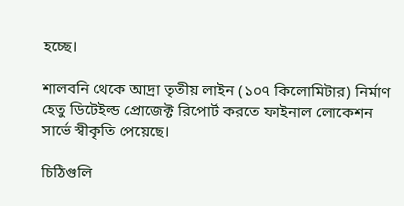হচ্ছে।

শালবনি থেকে আদ্রা তৃতীয় লাইন (১০৭ কিলোমিটার) নির্মাণ হেতু ডিটেইল্ড প্রোজেক্ট রিপোর্ট করতে ফাইনাল লোকেশন সার্ভে স্বীকৃতি পেয়েছে।

চিঠিগুলি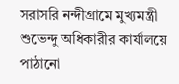সরাসরি নন্দীগ্রামে মুখ্যমন্ত্রী শুভেন্দু অধিকারীর কার্যালয়ে পাঠানো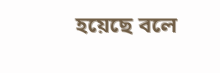হয়েছে বলে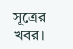সূত্রের খবর।